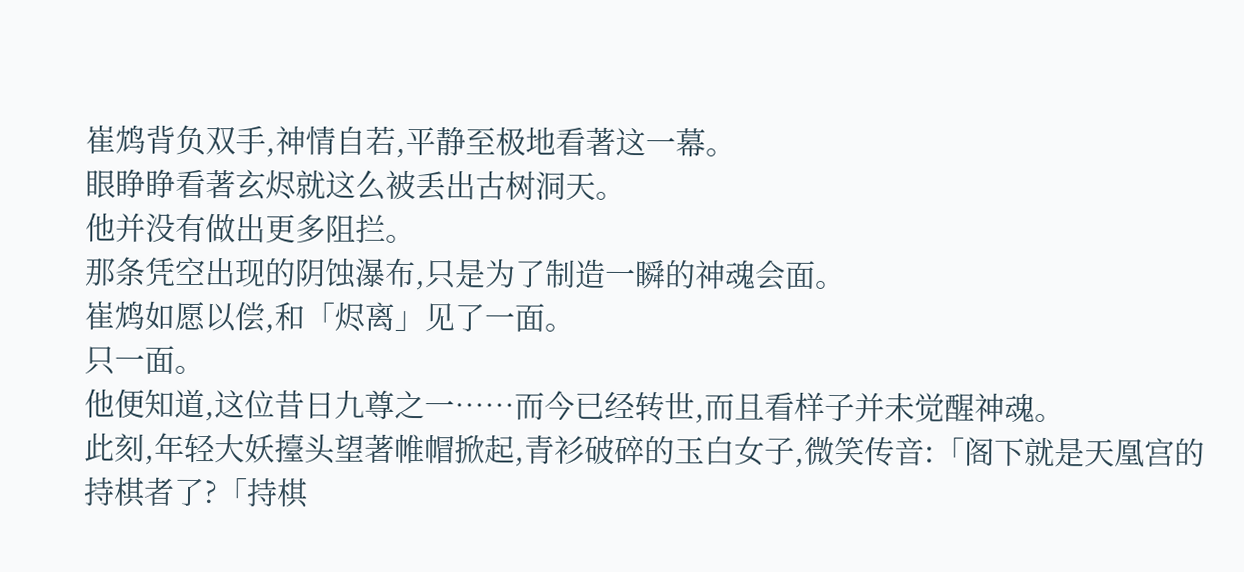崔鸩背负双手,神情自若,平静至极地看著这一幕。
眼睁睁看著玄烬就这么被丢出古树洞天。
他并没有做出更多阻拦。
那条凭空出现的阴蚀瀑布,只是为了制造一瞬的神魂会面。
崔鸩如愿以偿,和「烬离」见了一面。
只一面。
他便知道,这位昔日九尊之一……而今已经转世,而且看样子并未觉醒神魂。
此刻,年轻大妖擡头望著帷帽掀起,青衫破碎的玉白女子,微笑传音:「阁下就是天凰宫的持棋者了?「持棋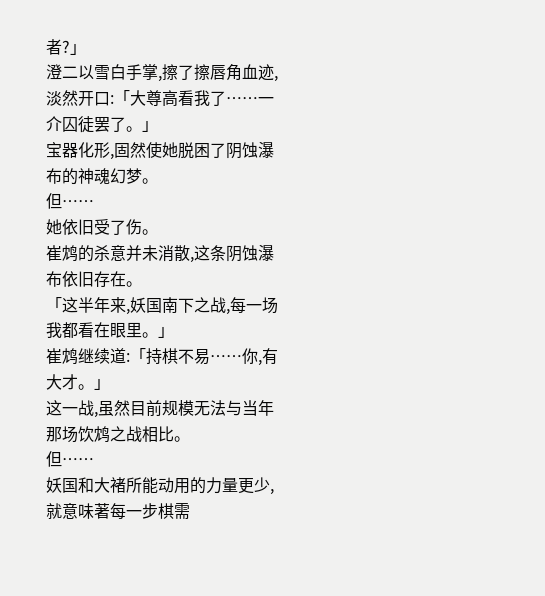者?」
澄二以雪白手掌,擦了擦唇角血迹,淡然开口:「大尊高看我了……一介囚徒罢了。」
宝器化形,固然使她脱困了阴蚀瀑布的神魂幻梦。
但……
她依旧受了伤。
崔鸩的杀意并未消散,这条阴蚀瀑布依旧存在。
「这半年来,妖国南下之战,每一场我都看在眼里。」
崔鸩继续道:「持棋不易……你,有大才。」
这一战,虽然目前规模无法与当年那场饮鸩之战相比。
但……
妖国和大褚所能动用的力量更少,就意味著每一步棋需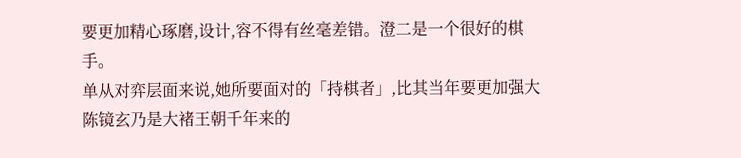要更加精心琢磨,设计,容不得有丝毫差错。澄二是一个很好的棋手。
单从对弈层面来说,她所要面对的「持棋者」,比其当年要更加强大
陈镜玄乃是大褚王朝千年来的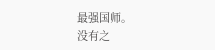最强国师。
没有之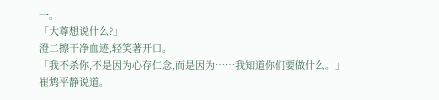一。
「大尊想说什么?」
澄二擦干净血迹,轻笑著开口。
「我不杀你,不是因为心存仁念,而是因为……我知道你们要做什么。」
崔鸩平静说道。